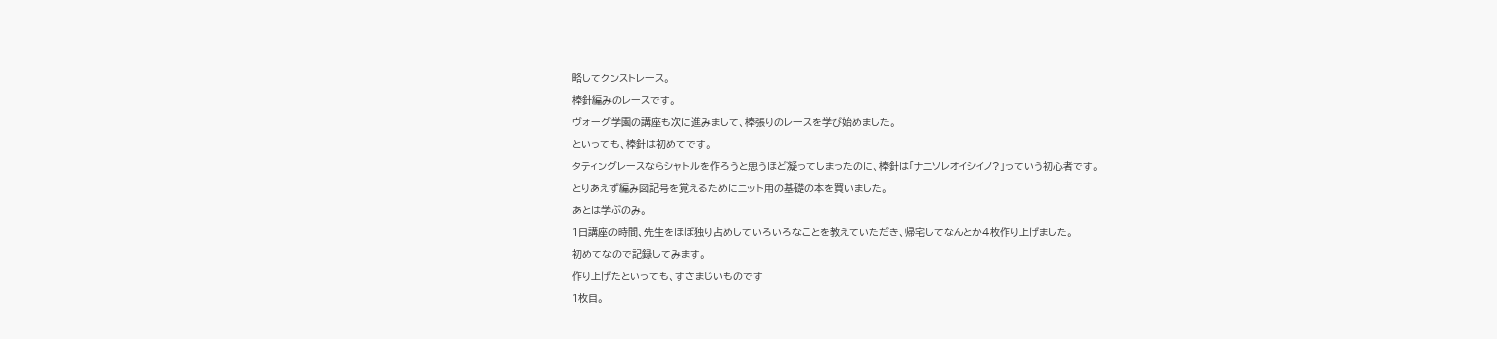略してクンストレース。
棒針編みのレースです。
ヴォーグ学園の講座も次に進みまして、棒張りのレースを学び始めました。
といっても、棒針は初めてです。
タティングレースならシャトルを作ろうと思うほど凝ってしまったのに、棒針は「ナニソレオイシイノ?」っていう初心者です。
とりあえず編み図記号を覚えるためにニット用の基礎の本を買いました。
あとは学ぶのみ。
1日講座の時間、先生をほぼ独り占めしていろいろなことを教えていただき、帰宅してなんとか4枚作り上げました。
初めてなので記録してみます。
作り上げたといっても、すさまじいものです
1枚目。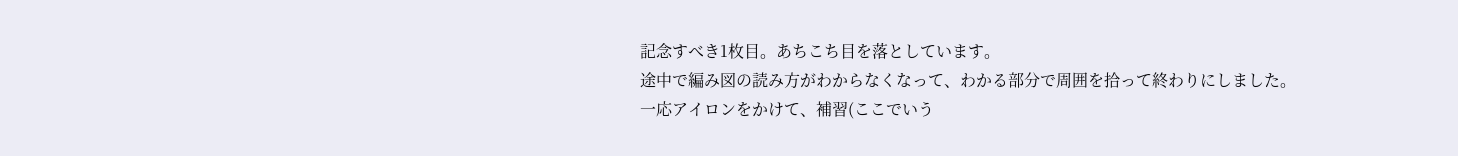記念すべき1枚目。あちこち目を落としています。
途中で編み図の読み方がわからなくなって、わかる部分で周囲を拾って終わりにしました。
一応アイロンをかけて、補習(ここでいう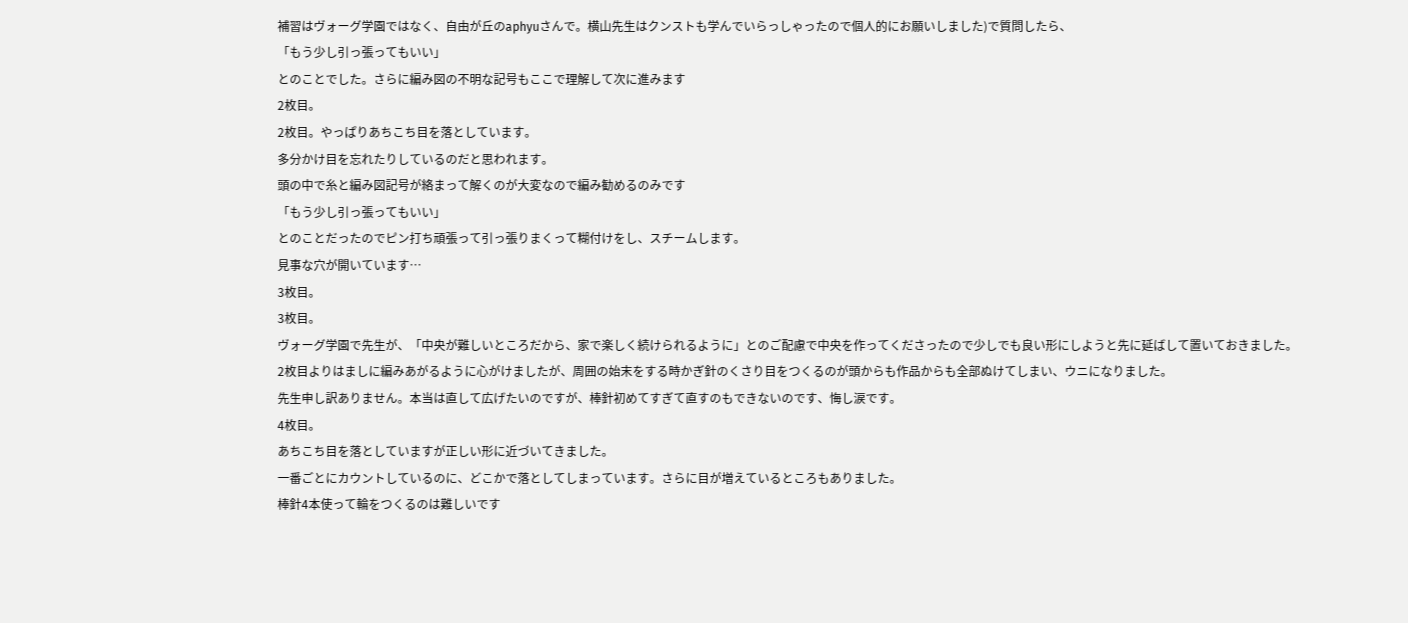補習はヴォーグ学園ではなく、自由が丘のaphyuさんで。横山先生はクンストも学んでいらっしゃったので個人的にお願いしました)で質問したら、
「もう少し引っ張ってもいい」
とのことでした。さらに編み図の不明な記号もここで理解して次に進みます
2枚目。
2枚目。やっぱりあちこち目を落としています。
多分かけ目を忘れたりしているのだと思われます。
頭の中で糸と編み図記号が絡まって解くのが大変なので編み勧めるのみです
「もう少し引っ張ってもいい」
とのことだったのでピン打ち頑張って引っ張りまくって糊付けをし、スチームします。
見事な穴が開いています…
3枚目。
3枚目。
ヴォーグ学園で先生が、「中央が難しいところだから、家で楽しく続けられるように」とのご配慮で中央を作ってくださったので少しでも良い形にしようと先に延ばして置いておきました。
2枚目よりはましに編みあがるように心がけましたが、周囲の始末をする時かぎ針のくさり目をつくるのが頭からも作品からも全部ぬけてしまい、ウニになりました。
先生申し訳ありません。本当は直して広げたいのですが、棒針初めてすぎて直すのもできないのです、悔し涙です。
4枚目。
あちこち目を落としていますが正しい形に近づいてきました。
一番ごとにカウントしているのに、どこかで落としてしまっています。さらに目が増えているところもありました。
棒針4本使って輪をつくるのは難しいです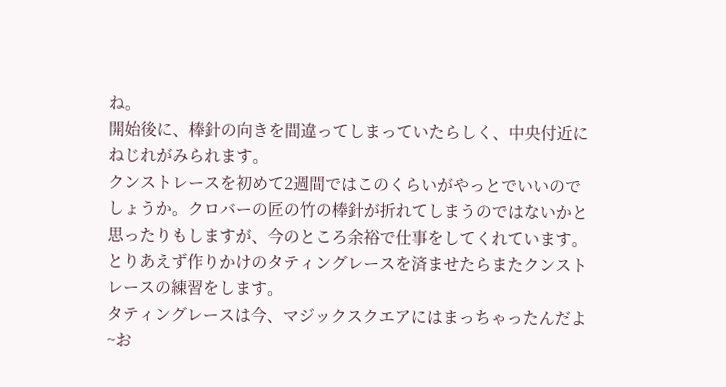ね。
開始後に、棒針の向きを間違ってしまっていたらしく、中央付近にねじれがみられます。
クンストレースを初めて2週間ではこのくらいがやっとでいいのでしょうか。クロバーの匠の竹の棒針が折れてしまうのではないかと思ったりもしますが、今のところ余裕で仕事をしてくれています。
とりあえず作りかけのタティングレースを済ませたらまたクンストレースの練習をします。
タティングレースは今、マジックスクエアにはまっちゃったんだよ~お